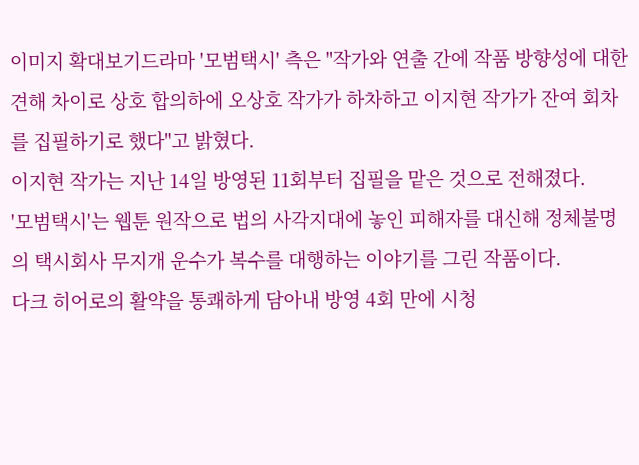이미지 확대보기드라마 '모범택시' 측은 "작가와 연출 간에 작품 방향성에 대한 견해 차이로 상호 합의하에 오상호 작가가 하차하고 이지현 작가가 잔여 회차를 집필하기로 했다"고 밝혔다.
이지현 작가는 지난 14일 방영된 11회부터 집필을 맡은 것으로 전해졌다.
'모범택시'는 웹툰 원작으로 법의 사각지대에 놓인 피해자를 대신해 정체불명의 택시회사 무지개 운수가 복수를 대행하는 이야기를 그린 작품이다.
다크 히어로의 활약을 통쾌하게 담아내 방영 4회 만에 시청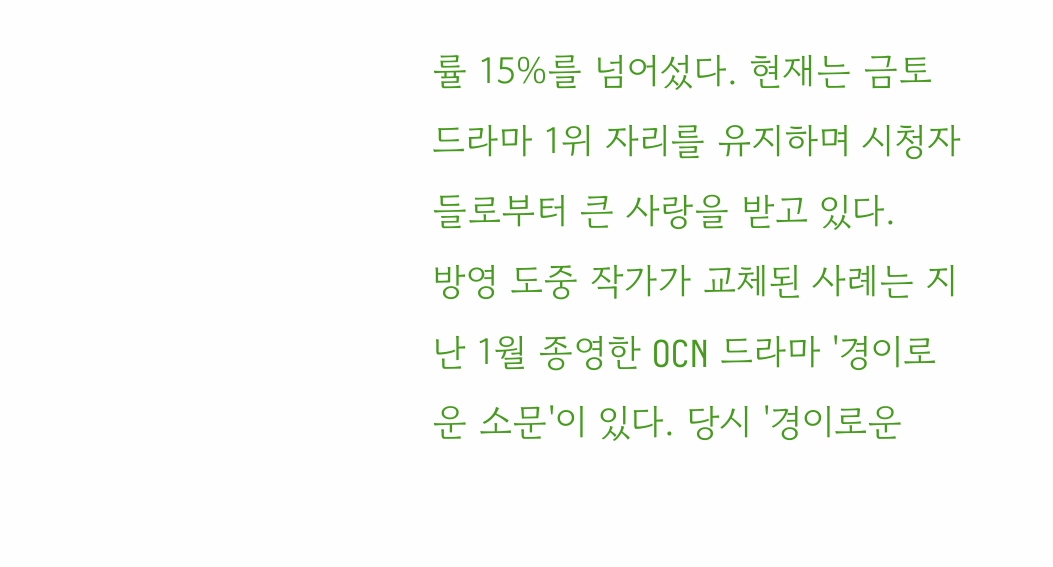률 15%를 넘어섰다. 현재는 금토 드라마 1위 자리를 유지하며 시청자들로부터 큰 사랑을 받고 있다.
방영 도중 작가가 교체된 사례는 지난 1월 종영한 OCN 드라마 '경이로운 소문'이 있다. 당시 '경이로운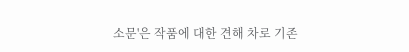소문'은 작품에 대한 견해 차로 기존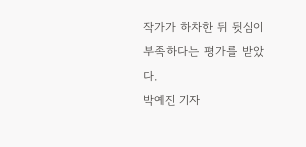작가가 하차한 뒤 뒷심이 부족하다는 평가를 받았다.
박예진 기자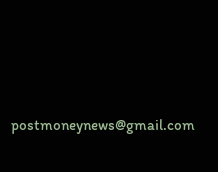postmoneynews@gmail.com